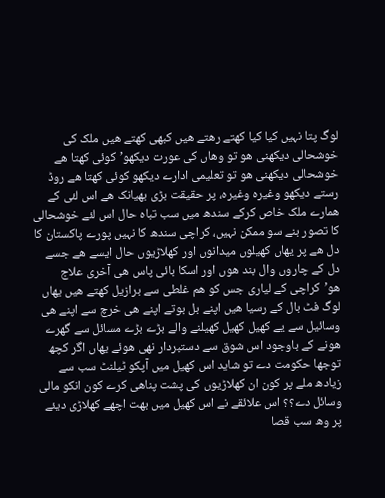لوگ پتا نہیں کیا کیا کھتے رھتے ھیں کبھی کھتے ھیں ملک کی خوشحالی دیکھنی ھو تو وھاں کی عورت دیکھو’کوئی کھتا ھے خوشحالی دیکھنی ھو تو تعلیمی ادارے دیکھو کوئی کھتا ھے روڈ رستے دیکھو وغیرہ وغیرہ، پر حقیقت بڑی بھیانک ھے اس لئی کے ھمارے ملک خاص کرکے سندھ میں سب تباہ حال اس لئے خوشحالی کا تصور بنے سو ممکن نہیں، کراچی سندھ کا نہیں پورے پاکستان کا دل ھے پر یھاں کھیلوں میدانوں اور کھلاڑیوں حال ایسے ھے جسے دل کے چاروں وال بند ھوں اور اسکا بائی پاس ھی آخری علاج ھو’کراچی کے لیاری جس کو ھم غلطی سے برازیل کھتے ھیں یھاں لوگ فٹ بال کے رسیا ھیں اپنے بل بوتے اپنے ھی خرچ سے اپنے ھی وسائیل سے یے کھیل کھیل کھیلنے والے بڑے بڑے مسائل سے گھرے ھونے کے باوجود اس شوق سے دستبردار نھی ھوئے یھاں اگر کچھ توجھا حکومت دے تو شاید اس کھیل میں آپکو ٹیلنٹ سب سے زیادھ ملے پر کون ان کھلاڑیوں کی پشت پناھی کرے کون انکو مالی وسائل دے؟؟ اس علائقے نے اس کھیل میں بھت اچھے کھلاڑی دیئے پر وھ سب قصا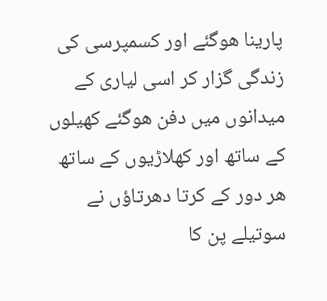پارینا ھوگئے اور کسمپرسی کی زندگی گزار کر اسی لیاری کے میدانوں میں دفن ھوگئے کھیلوں کے ساتھ اور کھلاڑیوں کے ساتھ ھر دور کے کرتا دھرتاؤں نے سوتیلے پن کا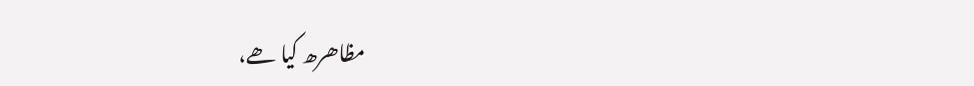مظاھرھ کیا ھے،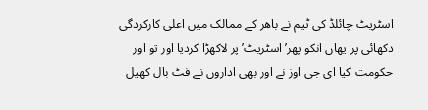اسٹریٹ چائلڈ کی ٹیم نے باھر کے ممالک میں اعلی کارکردگی دکھائی پر یھاں انکو پھر’اسٹریٹ’ پر لاکھڑا کردیا اور تو اور حکومت کیا ای جی اوز نے اور بھی اداروں نے فٹ بال کھیل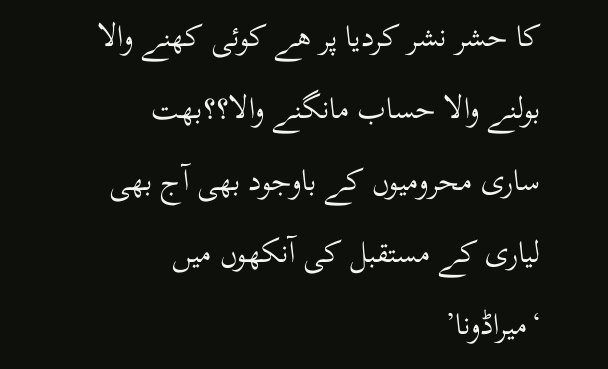کا حشر نشر کردیا پر ھے کوئی کھنے والا بولنے والا حساب مانگنے والا؟؟بھت ساری محرومیوں کے باوجود بھی آج بھی لیاری کے مستقبل کی آنکھوں میں ‘میراڈونا’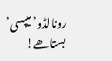رونالڈو’میپسی’ بستاھے!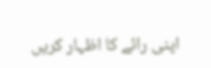اپنی رائے کا اظہار کریں